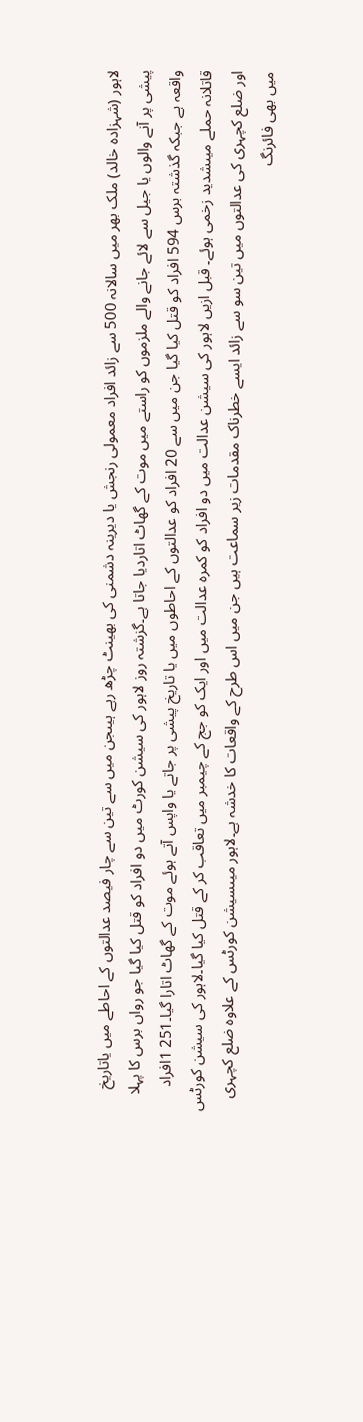لاہور (شہزادہ خالد) ملک بھر میں سالانہ 500 سے زائد افراد معمولی رنجش یا دیرینہ دشمنی کی بھینٹ چڑھ رہے ہیںجن میں سے تین سے چار فیصد عدالتوں کے احاطے میں یاتاریخ پیشی پر آنے والوں یا جیل سے لائے جانے والے ملزموں کو راستے میں موت کے گھاٹ اتاردیا جاتا ہے۔گزشتہ روز لاہور کی سیشن کورٹ میں دو افراد کو قتل کیا گیا جو رواں برس کا پہلا واقعہ ہے جبکہ گذشتہ برس 594 افراد کو قتل کیا گیا جن میں سے 20 افراد کو عدالتوں کے احاطوں میں یا تاریخ پیشی پر جاتے یا واپس آتے ہوئے موت کے گھاٹ اتارا گیا۔251 1افراد قاتلانہ حملے میںشدید زخمی ہوئے۔ قبل ازیں لاہور کی سیشن عدالت میں دو افراد کو کمرہ عدالت میں اور ایک کو جج کے چیمبر میں تعاقب کر کے قتل کیا گیا۔لاہور کی سیشن کورٹس اور ضلع کچہری کی عدالتوں میں تین سو سے زائد ایسے خطرناک مقدمات زیر سماعت ہیں جن میں اس طرح کے واقعات کا خدشہ ہے۔لاہور میںسیشن کورٹس کے علاوہ ضلع کچہری میں بھی فائرنگ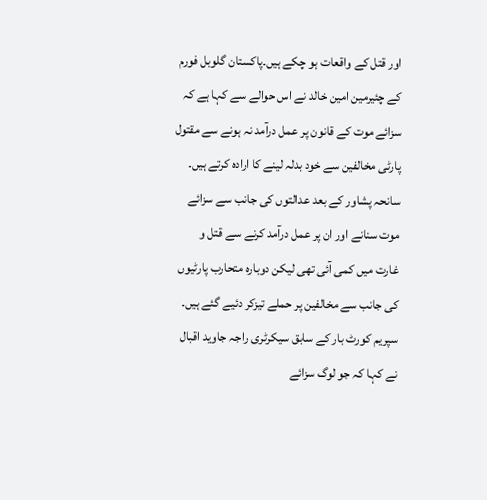اور قتل کے واقعات ہو چکے ہیں۔پاکستان گلوبل فورم کے چئیرمین امین خالد نے اس حوالے سے کہا ہے کہ سزائے موت کے قانون پر عمل درآمد نہ ہونے سے مقتول پارٹی مخالفین سے خود بدلہ لینے کا ارادہ کرتے ہیں۔ سانحہ پشاور کے بعد عدالتوں کی جانب سے سزائے موت سنانے اور ان پر عمل درآمد کرنے سے قتل و غارت میں کمی آئی تھی لیکن دوبارہ متحارب پارٹیوں کی جانب سے مخالفین پر حملے تیزکر دئیے گئے ہیں۔ سپریم کورٹ بار کے سابق سیکرٹری راجہ جاوید اقبال نے کہا کہ جو لوگ سزائے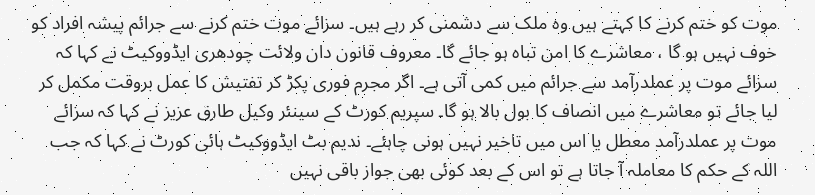موت کو ختم کرنے کا کہتے ہیں وہ ملک سے دشمنی کر رہے ہیں۔ سزائے موت ختم کرنے سے جرائم پیشہ افراد کو خوف نہیں ہو گا ، معاشرے کا امن تباہ ہو جائے گا۔ معروف قانون دان ولائت چودھری ایڈووکیٹ نے کہا کہ سزائے موت پر عملدرآمد سے جرائم میں کمی آتی ہے۔ اگر مجرم فوری پکڑ کر تفتیش کا عمل بروقت مکمل کر لیا جائے تو معاشرے میں انصاف کا بول بالا ہو گا۔ سپریم کورٹ کے سینئر وکیل طارق عزیز نے کہا کہ سزائے موت پر عملدرآمد معطل یا اس میں تاخیر نہیں ہونی چاہئے۔ ندیم بٹ ایڈووکیٹ ہائی کورٹ نے کہا کہ جب اللہ کے حکم کا معاملہ آ جاتا ہے تو اس کے بعد کوئی بھی جواز باقی نہیں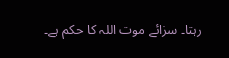رہتا۔ سزائے موت اللہ کا حکم ہے۔